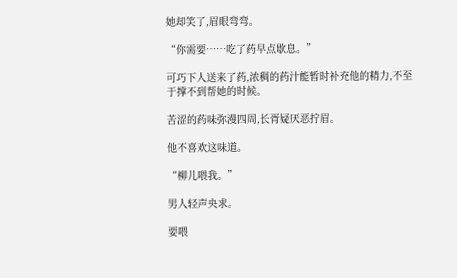她却笑了,眉眼弯弯。

“你需要……吃了药早点歇息。”

可巧下人送来了药,浓稠的药汁能暂时补充他的精力,不至于撑不到帮她的时候。

苦涩的药味弥漫四周,长胥疑厌恶拧眉。

他不喜欢这味道。

“柳儿喂我。”

男人轻声央求。

要喂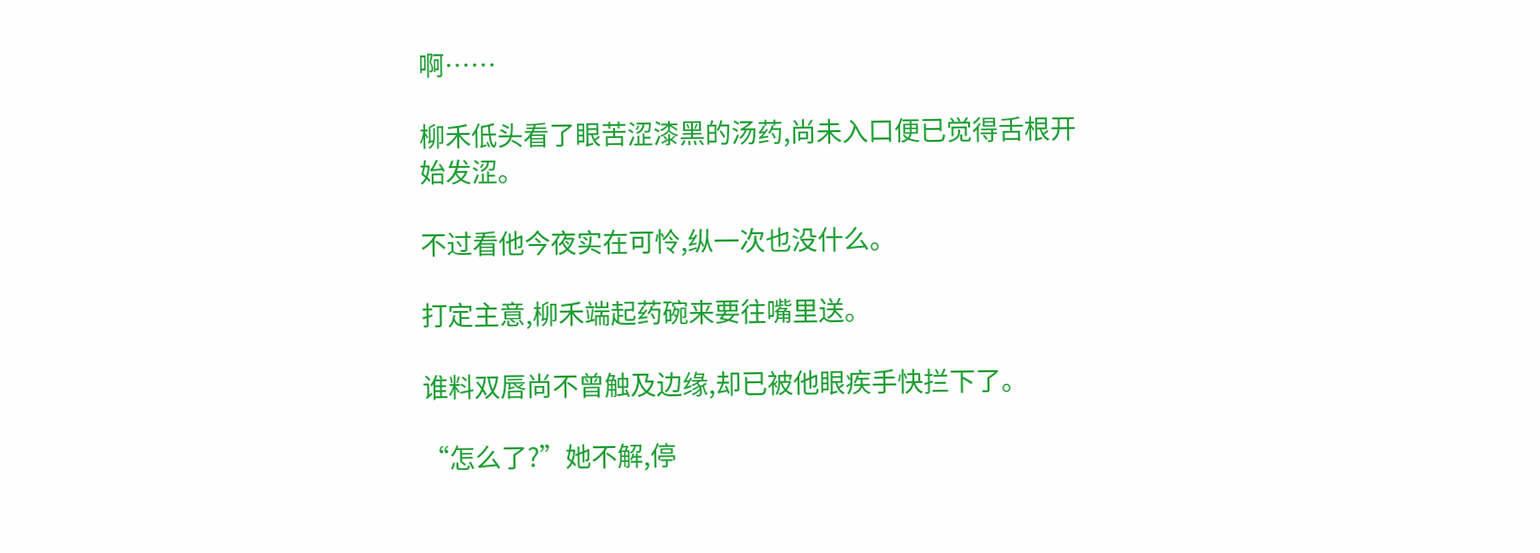啊……

柳禾低头看了眼苦涩漆黑的汤药,尚未入口便已觉得舌根开始发涩。

不过看他今夜实在可怜,纵一次也没什么。

打定主意,柳禾端起药碗来要往嘴里送。

谁料双唇尚不曾触及边缘,却已被他眼疾手快拦下了。

“怎么了?”她不解,停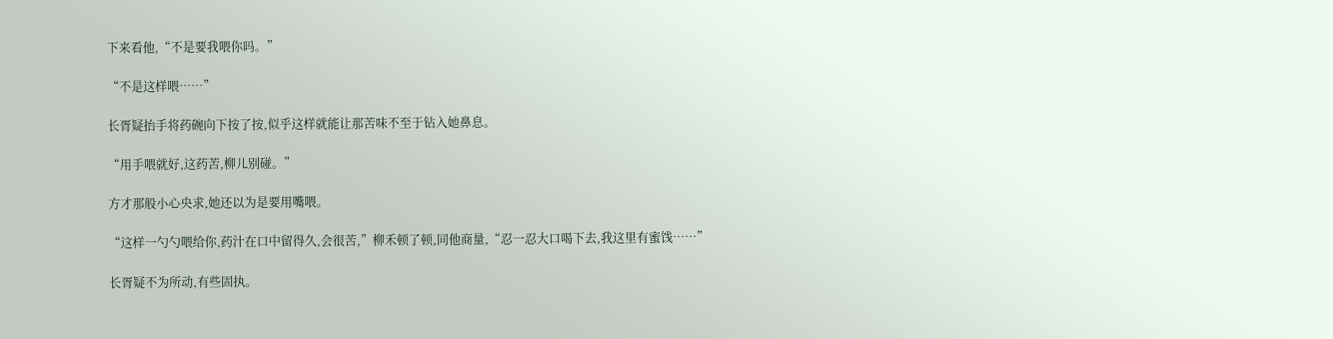下来看他,“不是要我喂你吗。”

“不是这样喂……”

长胥疑抬手将药碗向下按了按,似乎这样就能让那苦味不至于钻入她鼻息。

“用手喂就好,这药苦,柳儿别碰。”

方才那般小心央求,她还以为是要用嘴喂。

“这样一勺勺喂给你,药汁在口中留得久,会很苦,”柳禾顿了顿,同他商量,“忍一忍大口喝下去,我这里有蜜饯……”

长胥疑不为所动,有些固执。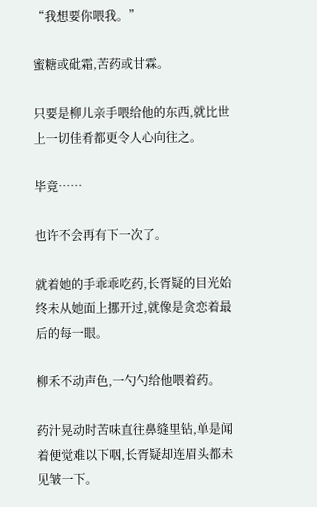“我想要你喂我。”

蜜糖或砒霜,苦药或甘霖。

只要是柳儿亲手喂给他的东西,就比世上一切佳肴都更令人心向往之。

毕竟……

也许不会再有下一次了。

就着她的手乖乖吃药,长胥疑的目光始终未从她面上挪开过,就像是贪恋着最后的每一眼。

柳禾不动声色,一勺勺给他喂着药。

药汁晃动时苦味直往鼻缝里钻,单是闻着便觉难以下咽,长胥疑却连眉头都未见皱一下。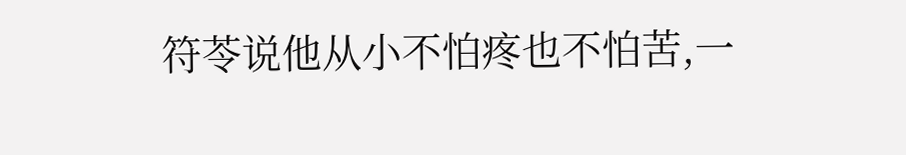符苓说他从小不怕疼也不怕苦,一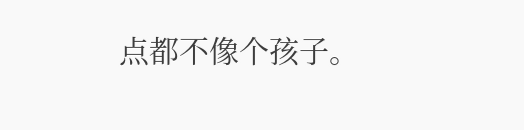点都不像个孩子。